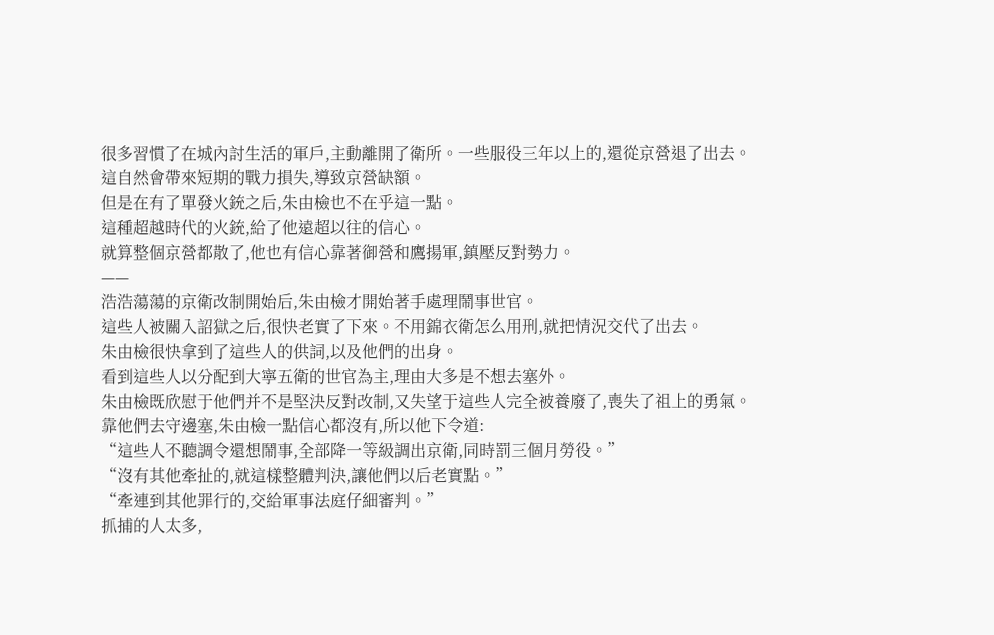很多習慣了在城內討生活的軍戶,主動離開了衛所。一些服役三年以上的,還從京營退了出去。
這自然會帶來短期的戰力損失,導致京營缺額。
但是在有了單發火銃之后,朱由檢也不在乎這一點。
這種超越時代的火銃,給了他遠超以往的信心。
就算整個京營都散了,他也有信心靠著御營和鷹揚軍,鎮壓反對勢力。
——
浩浩蕩蕩的京衛改制開始后,朱由檢才開始著手處理鬧事世官。
這些人被關入詔獄之后,很快老實了下來。不用錦衣衛怎么用刑,就把情況交代了出去。
朱由檢很快拿到了這些人的供詞,以及他們的出身。
看到這些人以分配到大寧五衛的世官為主,理由大多是不想去塞外。
朱由檢既欣慰于他們并不是堅決反對改制,又失望于這些人完全被養廢了,喪失了祖上的勇氣。
靠他們去守邊塞,朱由檢一點信心都沒有,所以他下令道:
“這些人不聽調令還想鬧事,全部降一等級調出京衛,同時罰三個月勞役。”
“沒有其他牽扯的,就這樣整體判決,讓他們以后老實點。”
“牽連到其他罪行的,交給軍事法庭仔細審判。”
抓捕的人太多,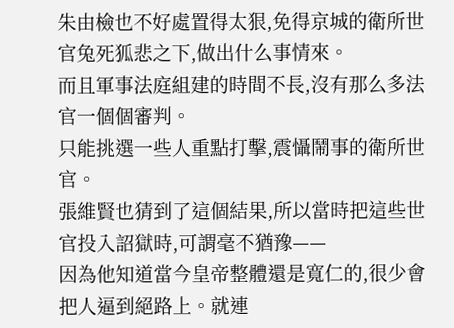朱由檢也不好處置得太狠,免得京城的衛所世官兔死狐悲之下,做出什么事情來。
而且軍事法庭組建的時間不長,沒有那么多法官一個個審判。
只能挑選一些人重點打擊,震懾鬧事的衛所世官。
張維賢也猜到了這個結果,所以當時把這些世官投入詔獄時,可謂毫不猶豫——
因為他知道當今皇帝整體還是寬仁的,很少會把人逼到絕路上。就連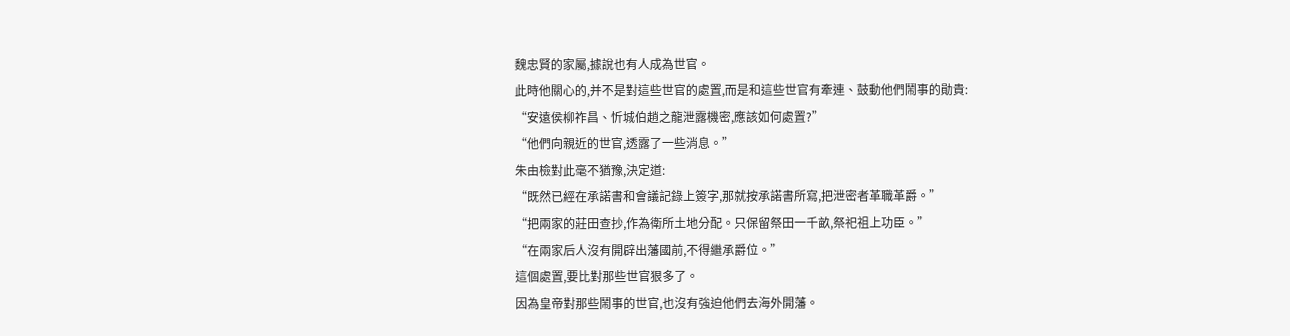魏忠賢的家屬,據說也有人成為世官。
此時他關心的,并不是對這些世官的處置,而是和這些世官有牽連、鼓動他們鬧事的勛貴:
“安遠侯柳祚昌、忻城伯趙之龍泄露機密,應該如何處置?”
“他們向親近的世官,透露了一些消息。”
朱由檢對此毫不猶豫,決定道:
“既然已經在承諾書和會議記錄上簽字,那就按承諾書所寫,把泄密者革職革爵。”
“把兩家的莊田查抄,作為衛所土地分配。只保留祭田一千畝,祭祀祖上功臣。”
“在兩家后人沒有開辟出藩國前,不得繼承爵位。”
這個處置,要比對那些世官狠多了。
因為皇帝對那些鬧事的世官,也沒有強迫他們去海外開藩。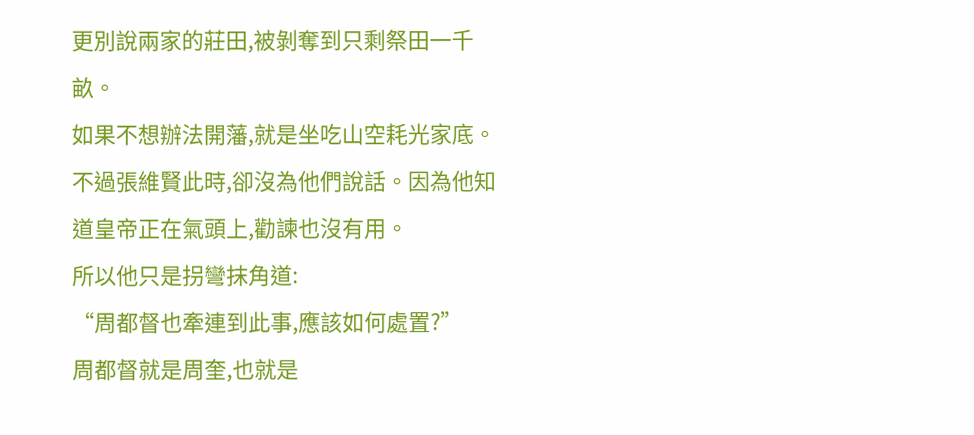更別說兩家的莊田,被剝奪到只剩祭田一千畝。
如果不想辦法開藩,就是坐吃山空耗光家底。
不過張維賢此時,卻沒為他們說話。因為他知道皇帝正在氣頭上,勸諫也沒有用。
所以他只是拐彎抹角道:
“周都督也牽連到此事,應該如何處置?”
周都督就是周奎,也就是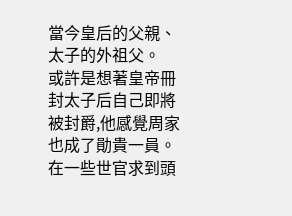當今皇后的父親、太子的外祖父。
或許是想著皇帝冊封太子后自己即將被封爵,他感覺周家也成了勛貴一員。在一些世官求到頭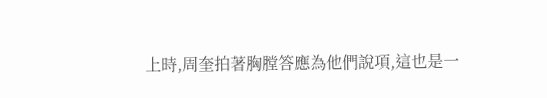上時,周奎拍著胸膛答應為他們說項,這也是一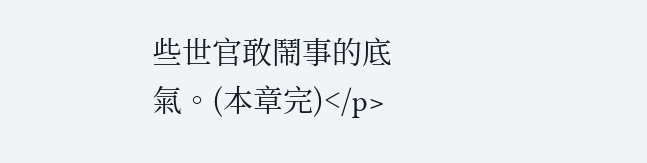些世官敢鬧事的底氣。(本章完)</p>